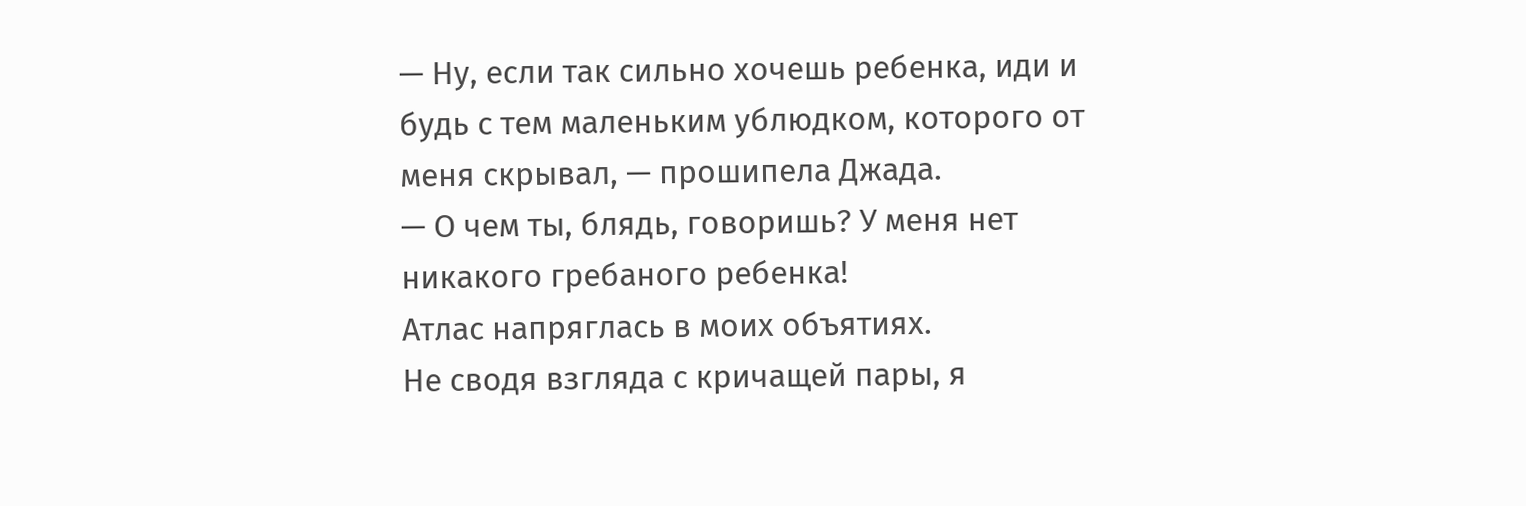— Ну, если так сильно хочешь ребенка, иди и будь с тем маленьким ублюдком, которого от меня скрывал, — прошипела Джада.
— О чем ты, блядь, говоришь? У меня нет никакого гребаного ребенка!
Атлас напряглась в моих объятиях.
Не сводя взгляда с кричащей пары, я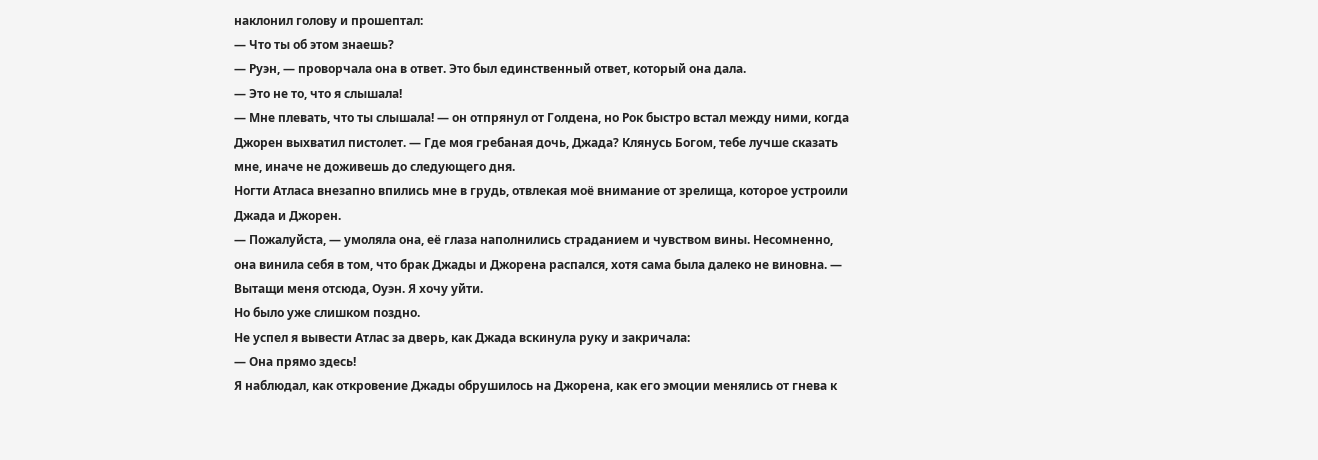наклонил голову и прошептал:
— Что ты об этом знаешь?
— Руэн, — проворчала она в ответ. Это был единственный ответ, который она дала.
— Это не то, что я слышала!
— Мне плевать, что ты слышала! — он отпрянул от Голдена, но Рок быстро встал между ними, когда Джорен выхватил пистолет. — Где моя гребаная дочь, Джада? Клянусь Богом, тебе лучше сказать мне, иначе не доживешь до следующего дня.
Ногти Атласа внезапно впились мне в грудь, отвлекая моё внимание от зрелища, которое устроили Джада и Джорен.
— Пожалуйста, — умоляла она, её глаза наполнились страданием и чувством вины. Несомненно, она винила себя в том, что брак Джады и Джорена распался, хотя сама была далеко не виновна. — Вытащи меня отсюда, Оуэн. Я хочу уйти.
Но было уже слишком поздно.
Не успел я вывести Атлас за дверь, как Джада вскинула руку и закричала:
— Она прямо здесь!
Я наблюдал, как откровение Джады обрушилось на Джорена, как его эмоции менялись от гнева к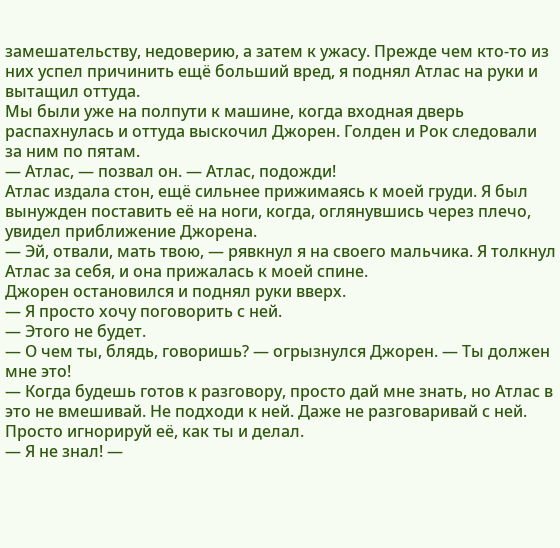замешательству, недоверию, а затем к ужасу. Прежде чем кто-то из них успел причинить ещё больший вред, я поднял Атлас на руки и вытащил оттуда.
Мы были уже на полпути к машине, когда входная дверь распахнулась и оттуда выскочил Джорен. Голден и Рок следовали за ним по пятам.
— Атлас, — позвал он. — Атлас, подожди!
Атлас издала стон, ещё сильнее прижимаясь к моей груди. Я был вынужден поставить её на ноги, когда, оглянувшись через плечо, увидел приближение Джорена.
— Эй, отвали, мать твою, — рявкнул я на своего мальчика. Я толкнул Атлас за себя, и она прижалась к моей спине.
Джорен остановился и поднял руки вверх.
— Я просто хочу поговорить с ней.
— Этого не будет.
— О чем ты, блядь, говоришь? — огрызнулся Джорен. — Ты должен мне это!
— Когда будешь готов к разговору, просто дай мне знать, но Атлас в это не вмешивай. Не подходи к ней. Даже не разговаривай с ней. Просто игнорируй её, как ты и делал.
— Я не знал! —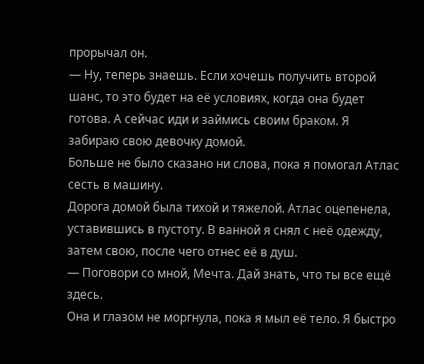прорычал он.
— Ну, теперь знаешь. Если хочешь получить второй шанс, то это будет на её условиях, когда она будет готова. А сейчас иди и займись своим браком. Я забираю свою девочку домой.
Больше не было сказано ни слова, пока я помогал Атлас сесть в машину.
Дорога домой была тихой и тяжелой. Атлас оцепенела, уставившись в пустоту. В ванной я снял с неё одежду, затем свою, после чего отнес её в душ.
— Поговори со мной, Мечта. Дай знать, что ты все ещё здесь.
Она и глазом не моргнула, пока я мыл её тело. Я быстро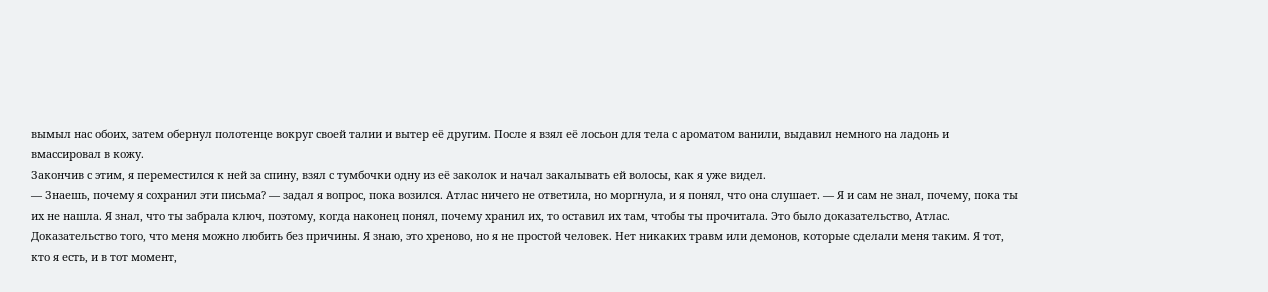вымыл нас обоих, затем обернул полотенце вокруг своей талии и вытер её другим. После я взял её лосьон для тела с ароматом ванили, выдавил немного на ладонь и вмассировал в кожу.
Закончив с этим, я переместился к ней за спину, взял с тумбочки одну из её заколок и начал закалывать ей волосы, как я уже видел.
— Знаешь, почему я сохранил эти письма? — задал я вопрос, пока возился. Атлас ничего не ответила, но моргнула, и я понял, что она слушает. — Я и сам не знал, почему, пока ты их не нашла. Я знал, что ты забрала ключ, поэтому, когда наконец понял, почему хранил их, то оставил их там, чтобы ты прочитала. Это было доказательство, Атлас. Доказательство того, что меня можно любить без причины. Я знаю, это хреново, но я не простой человек. Нет никаких травм или демонов, которые сделали меня таким. Я тот, кто я есть, и в тот момент,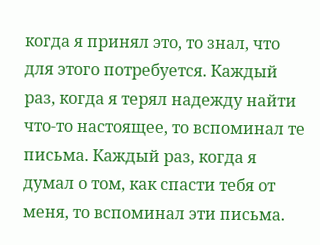когда я принял это, то знал, что для этого потребуется. Каждый раз, когда я терял надежду найти что-то настоящее, то вспоминал те письма. Каждый раз, когда я думал о том, как спасти тебя от меня, то вспоминал эти письма.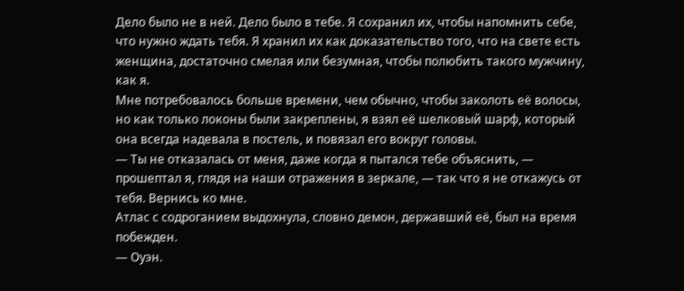Дело было не в ней. Дело было в тебе. Я сохранил их, чтобы напомнить себе, что нужно ждать тебя. Я хранил их как доказательство того, что на свете есть женщина, достаточно смелая или безумная, чтобы полюбить такого мужчину, как я.
Мне потребовалось больше времени, чем обычно, чтобы заколоть её волосы, но как только локоны были закреплены, я взял её шелковый шарф, который она всегда надевала в постель, и повязал его вокруг головы.
— Ты не отказалась от меня, даже когда я пытался тебе объяснить, — прошептал я, глядя на наши отражения в зеркале, — так что я не откажусь от тебя. Вернись ко мне.
Атлас с содроганием выдохнула, словно демон, державший её, был на время побежден.
— Оуэн.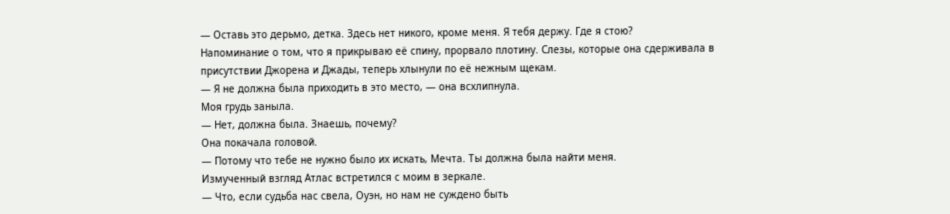— Оставь это дерьмо, детка. Здесь нет никого, кроме меня. Я тебя держу. Где я стою?
Напоминание о том, что я прикрываю её спину, прорвало плотину. Слезы, которые она сдерживала в присутствии Джорена и Джады, теперь хлынули по её нежным щекам.
— Я не должна была приходить в это место, — она всхлипнула.
Моя грудь заныла.
— Нет, должна была. Знаешь, почему?
Она покачала головой.
— Потому что тебе не нужно было их искать, Мечта. Ты должна была найти меня.
Измученный взгляд Атлас встретился с моим в зеркале.
— Что, если судьба нас свела, Оуэн, но нам не суждено быть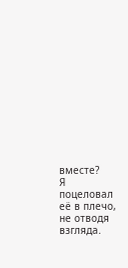вместе?
Я поцеловал её в плечо, не отводя взгляда.